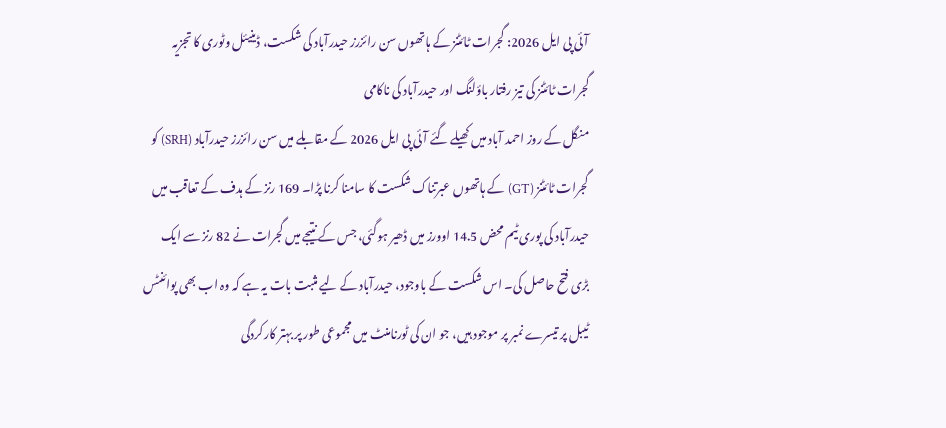آئی پی ایل 2026: گجرات ٹائٹنز کے ہاتھوں سن رائزرز حیدرآباد کی شکست، ڈینیئل وٹوری کا تجزیہ
گجرات ٹائٹنز کی تیز رفتار باؤلنگ اور حیدرآباد کی ناکامی
منگل کے روز احمد آباد میں کھیلے گئے آئی پی ایل 2026 کے مقابلے میں سن رائزرز حیدرآباد (SRH) کو گجرات ٹائٹنز (GT) کے ہاتھوں عبرتناک شکست کا سامنا کرنا پڑا۔ 169 رنز کے ہدف کے تعاقب میں حیدرآباد کی پوری ٹیم محض 14.5 اوورز میں ڈھیر ہوگئی، جس کے نتیجے میں گجرات نے 82 رنز سے ایک بڑی فتح حاصل کی۔ اس شکست کے باوجود، حیدرآباد کے لیے مثبت بات یہ ہے کہ وہ اب بھی پوائنٹس ٹیبل پر تیسرے نمبر پر موجود ہیں، جو ان کی ٹورنامنٹ میں مجموعی طور پر بہتر کارکردگی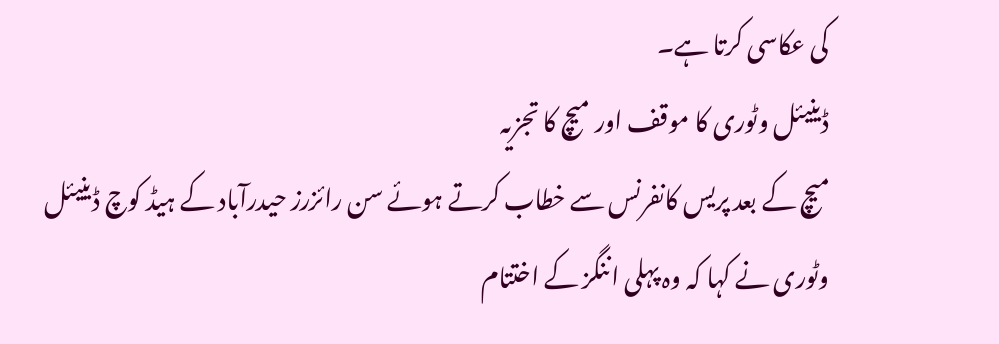کی عکاسی کرتا ہے۔
ڈینیئل وٹوری کا موقف اور میچ کا تجزیہ
میچ کے بعد پریس کانفرنس سے خطاب کرتے ہوئے سن رائزرز حیدرآباد کے ہیڈ کوچ ڈینیئل وٹوری نے کہا کہ وہ پہلی اننگز کے اختتام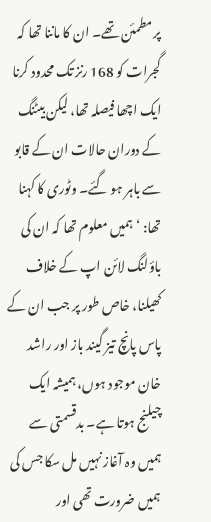پر مطمئن تھے۔ ان کا ماننا تھا کہ گجرات کو 168 رنز تک محدود کرنا ایک اچھا فیصلہ تھا، لیکن بیٹنگ کے دوران حالات ان کے قابو سے باہر ہو گئے۔ وٹوری کا کہنا تھا: ‘ہمیں معلوم تھا کہ ان کی باؤلنگ لائن اپ کے خلاف کھیلنا، خاص طور پر جب ان کے پاس پانچ تیز گیند باز اور راشد خان موجود ہوں، ہمیشہ ایک چیلنج ہوتا ہے۔ بدقسمتی سے ہمیں وہ آغاز نہیں مل سکا جس کی ہمیں ضرورت تھی اور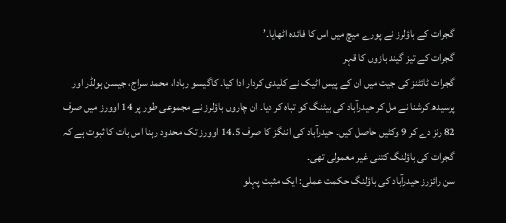گجرات کے باؤلرز نے پورے میچ میں اس کا فائدہ اٹھایا۔’
گجرات کے تیز گیند بازوں کا قہر
گجرات ٹائٹنز کی جیت میں ان کے پیس اٹیک نے کلیدی کردار ادا کیا۔ کاگیسو ربادا، محمد سراج، جیسن ہولڈر اور پرسیدھ کرشنا نے مل کر حیدرآباد کی بیٹنگ کو تباہ کر دیا۔ ان چاروں باؤلرز نے مجموعی طور پر 14 اوورز میں صرف 82 رنز دے کر 9 وکٹیں حاصل کیں۔ حیدرآباد کی اننگز کا صرف 14.5 اوورز تک محدود رہنا اس بات کا ثبوت ہے کہ گجرات کی باؤلنگ کتنی غیر معمولی تھی۔
سن رائزرز حیدرآباد کی باؤلنگ حکمت عملی: ایک مثبت پہلو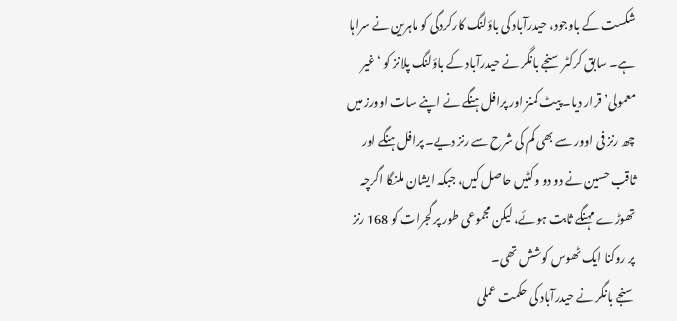شکست کے باوجود، حیدرآباد کی باؤلنگ کارکردگی کو ماہرین نے سراہا ہے۔ سابق کرکٹر سنجے بانگر نے حیدرآباد کے باؤلنگ پلانز کو ‘غیر معمولی’ قرار دیا۔ پیٹ کمنز اور پرافل ہنگے نے اپنے سات اوورز میں چھ رنز فی اوور سے بھی کم کی شرح سے رنز دیے۔ پرافل ہنگے اور ثاقب حسین نے دو دو وکٹیں حاصل کیں، جبکہ ایشان ملنگا اگرچہ تھوڑے مہنگے ثابت ہوئے، لیکن مجموعی طور پر گجرات کو 168 رنز پر روکنا ایک ٹھوس کوشش تھی۔
سنجے بانگر نے حیدرآباد کی حکمت عملی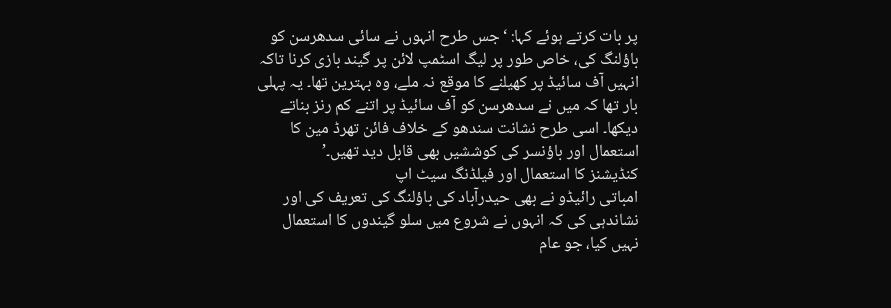پر بات کرتے ہوئے کہا: ‘جس طرح انہوں نے سائی سدھرسن کو باؤلنگ کی، خاص طور پر لیگ اسٹمپ لائن پر گیند بازی کرنا تاکہ انہیں آف سائیڈ پر کھیلنے کا موقع نہ ملے، وہ بہترین تھا۔ یہ پہلی بار تھا کہ میں نے سدھرسن کو آف سائیڈ پر اتنے کم رنز بناتے دیکھا۔ اسی طرح نشانت سندھو کے خلاف فائن تھرڈ مین کا استعمال اور باؤنسر کی کوششیں بھی قابل دید تھیں۔’
کنڈیشنز کا استعمال اور فیلڈنگ سیٹ اپ
امباتی رائیڈو نے بھی حیدرآباد کی باؤلنگ کی تعریف کی اور نشاندہی کی کہ انہوں نے شروع میں سلو گیندوں کا استعمال نہیں کیا، جو عام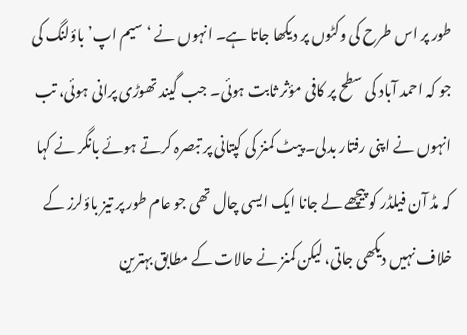طور پر اس طرح کی وکٹوں پر دیکھا جاتا ہے۔ انہوں نے ‘سیم اپ’ باؤلنگ کی جو کہ احمد آباد کی سطح پر کافی مؤثر ثابت ہوئی۔ جب گیند تھوڑی پرانی ہوئی، تب انہوں نے اپنی رفتار بدلی۔ پیٹ کمنز کی کپتانی پر تبصرہ کرتے ہوئے بانگر نے کہا کہ مڈ آن فیلڈر کو پیچھے لے جانا ایک ایسی چال تھی جو عام طور پر تیز باؤلرز کے خلاف نہیں دیکھی جاتی، لیکن کمنز نے حالات کے مطابق بہترین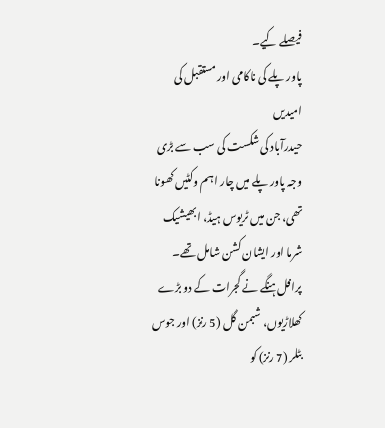فیصلے کیے۔
پاور پلے کی ناکامی اور مستقبل کی امیدیں
حیدرآباد کی شکست کی سب سے بڑی وجہ پاور پلے میں چار اہم وکٹیں کھونا تھی، جن میں ٹریوس ہیڈ، ابھیشیک شرما اور ایشان کشن شامل تھے۔ پرافل ہنگے نے گجرات کے دو بڑے کھلاڑیوں، شبمن گل (5 رنز) اور جوس بٹلر (7 رنز) کو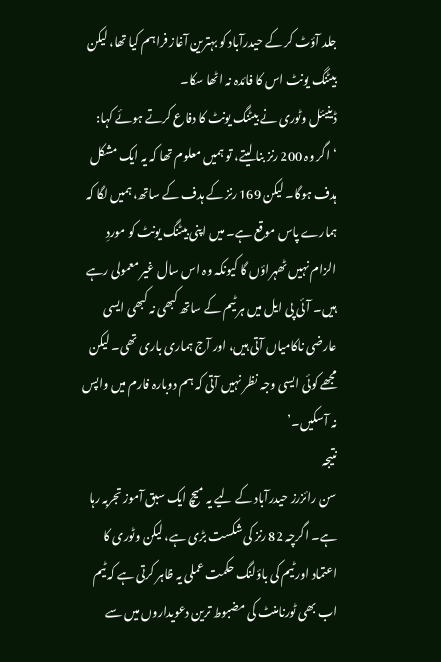جلد آؤٹ کر کے حیدرآباد کو بہترین آغاز فراہم کیا تھا، لیکن بیٹنگ یونٹ اس کا فائدہ نہ اٹھا سکا۔
ڈینیئل وٹوری نے بیٹنگ یونٹ کا دفاع کرتے ہوئے کہا: ‘اگر وہ 200 رنز بنا لیتے، تو ہمیں معلوم تھا کہ یہ ایک مشکل ہدف ہوگا۔ لیکن 169 رنز کے ہدف کے ساتھ، ہمیں لگا کہ ہمارے پاس موقع ہے۔ میں اپنی بیٹنگ یونٹ کو موردِ الزام نہیں ٹھہراؤں گا کیونکہ وہ اس سال غیر معمولی رہے ہیں۔ آئی پی ایل میں ہر ٹیم کے ساتھ کبھی نہ کبھی ایسی عارضی ناکامیاں آتی ہیں، اور آج ہماری باری تھی۔ لیکن مجھے کوئی ایسی وجہ نظر نہیں آتی کہ ہم دوبارہ فارم میں واپس نہ آسکیں۔’
نتیجہ
سن رائزرز حیدرآباد کے لیے یہ میچ ایک سبق آموز تجربہ رہا ہے۔ اگرچہ 82 رنز کی شکست بڑی ہے، لیکن وٹوری کا اعتماد اور ٹیم کی باؤلنگ حکمت عملی یہ ظاہر کرتی ہے کہ ٹیم اب بھی ٹورنامنٹ کی مضبوط ترین دعویداروں میں سے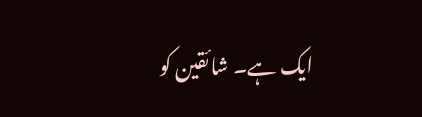ایک ہے۔ شائقین کو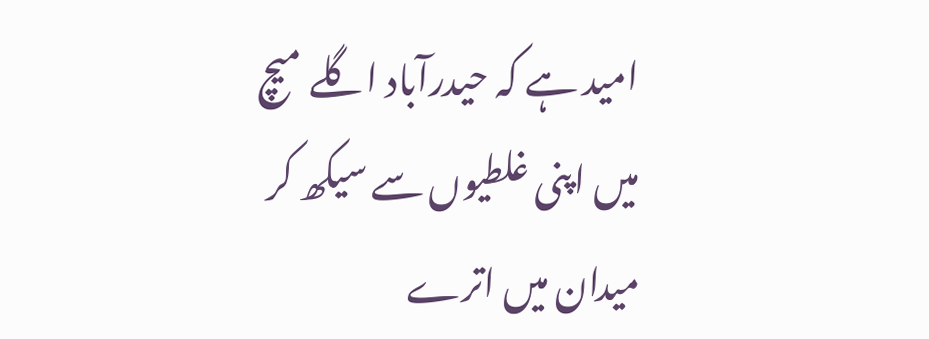امید ہے کہ حیدرآباد اگلے میچ میں اپنی غلطیوں سے سیکھ کر میدان میں اترے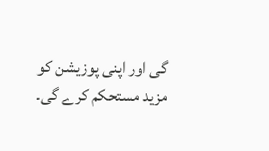گی اور اپنی پوزیشن کو مزید مستحکم کرے گی۔